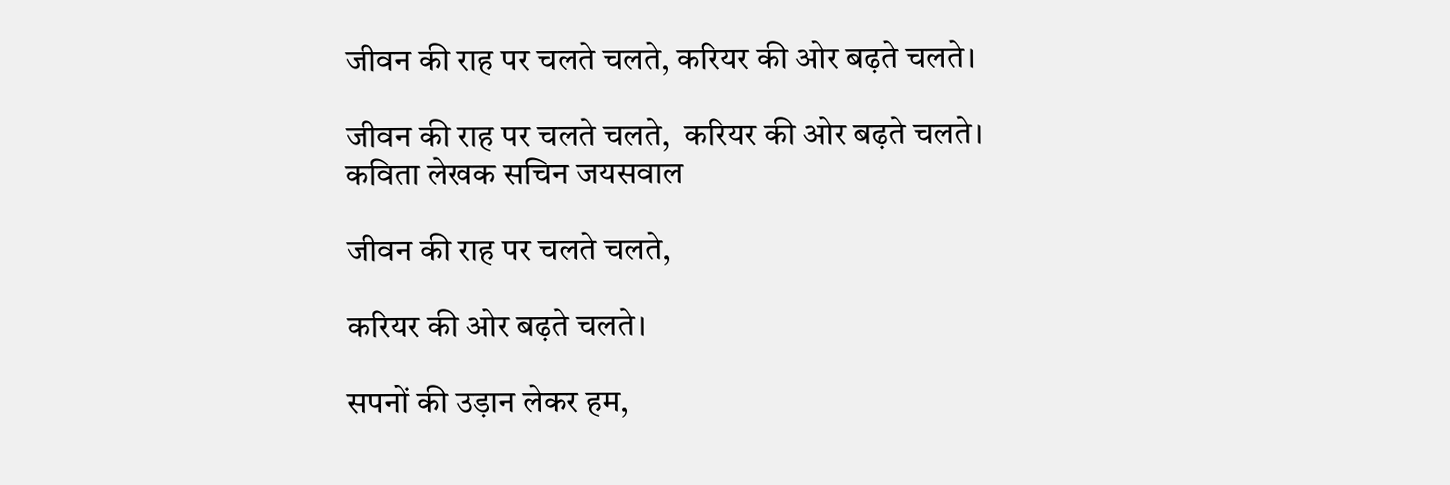जीवन की राह पर चलते चलते, करियर की ओर बढ़ते चलते।

जीवन की राह पर चलते चलते,  करियर की ओर बढ़ते चलते।
कविता लेखक सचिन जयसवाल

जीवन की राह पर चलते चलते,

करियर की ओर बढ़ते चलते।

सपनों की उड़ान लेकर हम,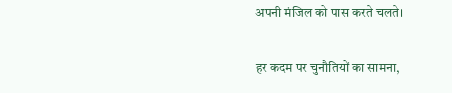अपनी मंजिल को पास करते चलते।

हर कदम पर चुनौतियों का सामना,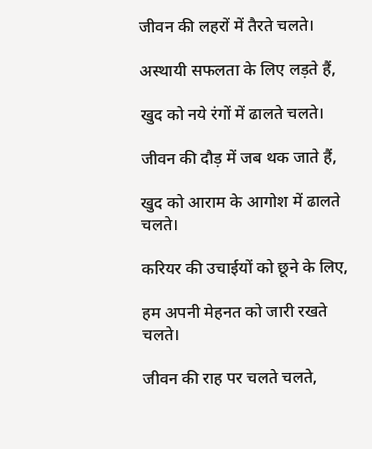जीवन की लहरों में तैरते चलते।

अस्थायी सफलता के लिए लड़ते हैं,

खुद को नये रंगों में ढालते चलते।

जीवन की दौड़ में जब थक जाते हैं,

खुद को आराम के आगोश में ढालते चलते।

करियर की उचाईयों को छूने के लिए,

हम अपनी मेहनत को जारी रखते चलते।

जीवन की राह पर चलते चलते,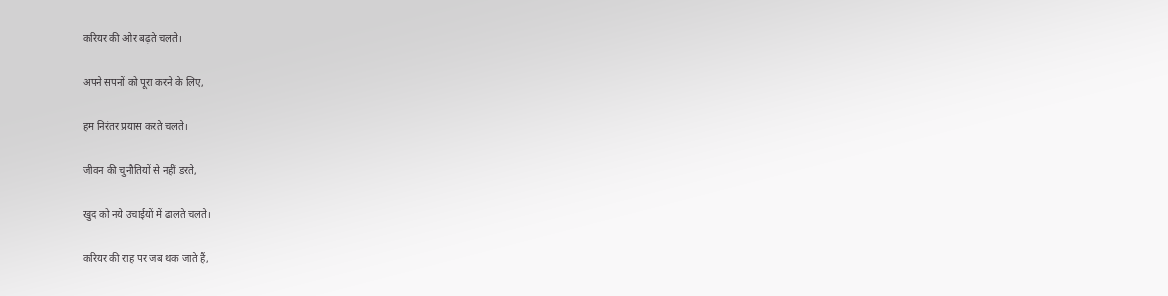करियर की ओर बढ़ते चलते।

अपने सपनों को पूरा करने के लिए,

हम निरंतर प्रयास करते चलते।

जीवन की चुनौतियों से नहीं डरते,

खुद को नये उचाईयों में ढालते चलते।

करियर की राह पर जब थक जाते हैं,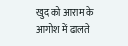खुद को आराम के आगोश में ढालते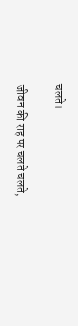चलते।

जीवन की राह पर चलते चलते,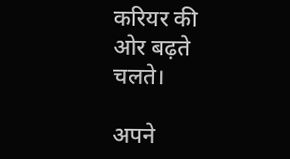करियर की ओर बढ़ते चलते।

अपने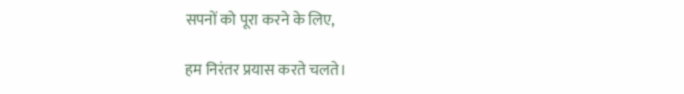सपनों को पूरा करने के लिए,

हम निरंतर प्रयास करते चलते।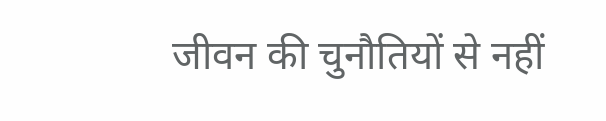जीवन की चुनौतियों से नहीं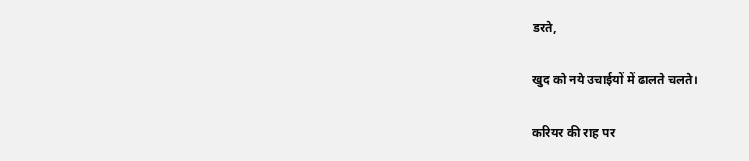डरते,

खुद को नये उचाईयों में ढालते चलते।

करियर की राह पर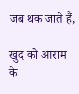जब थक जाते हैं,

खुद को आराम के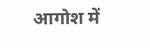आगोश में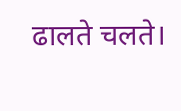ढालते चलते।